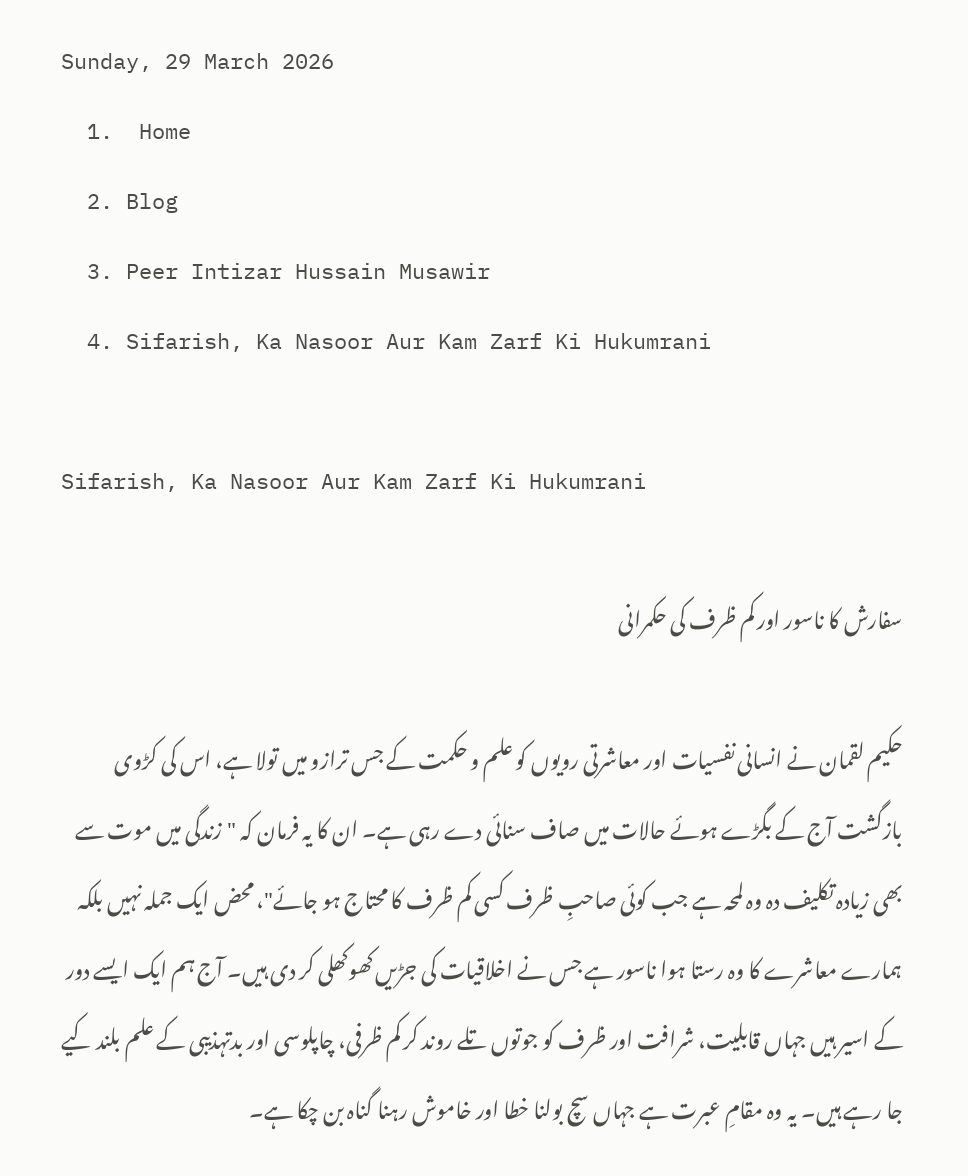Sunday, 29 March 2026
  1.  Home
  2. Blog
  3. Peer Intizar Hussain Musawir
  4. Sifarish, Ka Nasoor Aur Kam Zarf Ki Hukumrani

Sifarish, Ka Nasoor Aur Kam Zarf Ki Hukumrani

سفارش کا ناسور اور کم ظرف کی حکمرانی

حکیم لقمان نے انسانی نفسیات اور معاشرتی رویوں کو علم و حکمت کے جس ترازو میں تولا ہے، اس کی کڑوی بازگشت آج کے بگڑے ہوئے حالات میں صاف سنائی دے رہی ہے۔ ان کا یہ فرمان کہ "زندگی میں موت سے بھی زیادہ تکلیف دہ وہ لمحہ ہے جب کوئی صاحبِ ظرف کسی کم ظرف کا محتاج ہو جائے"، محض ایک جملہ نہیں بلکہ ہمارے معاشرے کا وہ رستا ہوا ناسور ہے جس نے اخلاقیات کی جڑیں کھوکھلی کر دی ہیں۔ آج ہم ایک ایسے دور کے اسیر ہیں جہاں قابلیت، شرافت اور ظرف کو جوتوں تلے روند کر کم ظرفی، چاپلوسی اور بدتہذیبی کے علم بلند کیے جا رہے ہیں۔ یہ وہ مقامِ عبرت ہے جہاں سچ بولنا خطا اور خاموش رہنا گناہ بن چکا ہے۔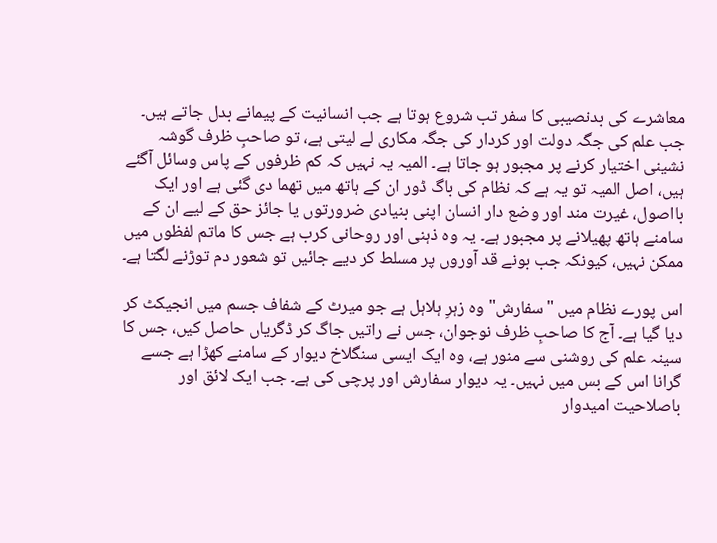معاشرے کی بدنصیبی کا سفر تب شروع ہوتا ہے جب انسانیت کے پیمانے بدل جاتے ہیں۔ جب علم کی جگہ دولت اور کردار کی جگہ مکاری لے لیتی ہے، تو صاحبِ ظرف گوشہ نشینی اختیار کرنے پر مجبور ہو جاتا ہے۔ المیہ یہ نہیں کہ کم ظرفوں کے پاس وسائل آگئے ہیں، اصل المیہ تو یہ ہے کہ نظام کی باگ ڈور ان کے ہاتھ میں تھما دی گئی ہے اور ایک بااصول، غیرت مند اور وضع دار انسان اپنی بنیادی ضرورتوں یا جائز حق کے لیے ان کے سامنے ہاتھ پھیلانے پر مجبور ہے۔ یہ وہ ذہنی اور روحانی کرب ہے جس کا ماتم لفظوں میں ممکن نہیں، کیونکہ جب بونے قد آوروں پر مسلط کر دیے جائیں تو شعور دم توڑنے لگتا ہے۔

اس پورے نظام میں "سفارش" وہ زہرِ ہلاہل ہے جو میرٹ کے شفاف جسم میں انجیکٹ کر دیا گیا ہے۔ آج کا صاحبِ ظرف نوجوان، جس نے راتیں جاگ کر ڈگریاں حاصل کیں، جس کا سینہ علم کی روشنی سے منور ہے، وہ ایک ایسی سنگلاخ دیوار کے سامنے کھڑا ہے جسے گرانا اس کے بس میں نہیں۔ یہ دیوار سفارش اور پرچی کی ہے۔ جب ایک لائق اور باصلاحیت امیدوار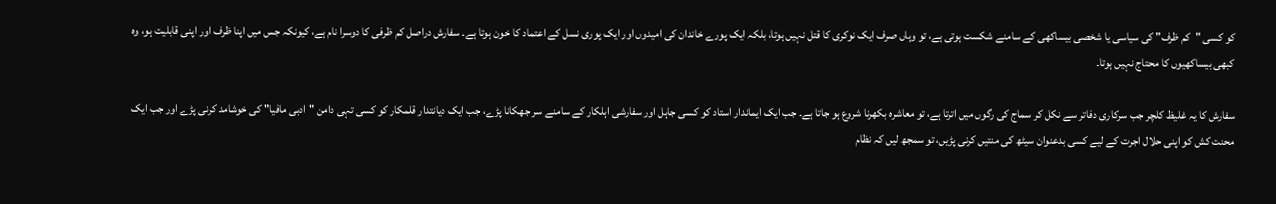کو کسی "کم ظرف" کی سیاسی یا شخصی بیساکھی کے سامنے شکست ہوتی ہے، تو وہاں صرف ایک نوکری کا قتل نہیں ہوتا، بلکہ ایک پورے خاندان کی امیدوں اور ایک پوری نسل کے اعتماد کا خون ہوتا ہے۔ سفارش دراصل کم ظرفی کا دوسرا نام ہے، کیونکہ جس میں اپنا ظرف اور اپنی قابلیت ہو، وہ کبھی بیساکھیوں کا محتاج نہیں ہوتا۔

سفارش کا یہ غلیظ کلچر جب سرکاری دفاتر سے نکل کر سماج کی رگوں میں اترتا ہے، تو معاشرہ بکھرنا شروع ہو جاتا ہے۔ جب ایک ایماندار استاد کو کسی جاہل اور سفارشی اہلکار کے سامنے سر جھکانا پڑے، جب ایک دیانتدار قلمکار کو کسی تہی دامن "ادبی مافیا" کی خوشامد کرنی پڑے اور جب ایک محنت کش کو اپنی حلال اجرت کے لیے کسی بدعنوان سیٹھ کی منتیں کرنی پڑیں، تو سمجھ لیں کہ نظام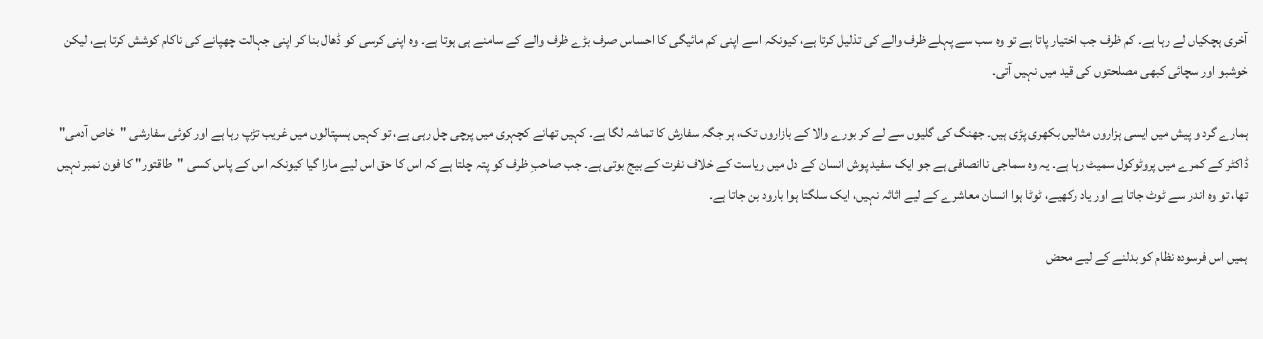آخری ہچکیاں لے رہا ہے۔ کم ظرف جب اختیار پاتا ہے تو وہ سب سے پہلے ظرف والے کی تذلیل کرتا ہے، کیونکہ اسے اپنی کم مائیگی کا احساس صرف بڑے ظرف والے کے سامنے ہی ہوتا ہے۔ وہ اپنی کرسی کو ڈھال بنا کر اپنی جہالت چھپانے کی ناکام کوشش کرتا ہے، لیکن خوشبو اور سچائی کبھی مصلحتوں کی قید میں نہیں آتی۔

ہمارے گرد و پیش میں ایسی ہزاروں مثالیں بکھری پڑی ہیں۔ جھنگ کی گلیوں سے لے کر بورے والا کے بازاروں تک، ہر جگہ سفارش کا تماشہ لگا ہے۔ کہیں تھانے کچہری میں پرچی چل رہی ہے، تو کہیں ہسپتالوں میں غریب تڑپ رہا ہے اور کوئی سفارشی "خاص آدمی" ڈاکٹر کے کمرے میں پروٹوکول سمیٹ رہا ہے۔ یہ وہ سماجی ناانصافی ہے جو ایک سفید پوش انسان کے دل میں ریاست کے خلاف نفرت کے بیج بوتی ہے۔ جب صاحبِ ظرف کو پتہ چلتا ہے کہ اس کا حق اس لیے مارا گیا کیونکہ اس کے پاس کسی "طاقتور" کا فون نمبر نہیں تھا، تو وہ اندر سے ٹوٹ جاتا ہے اور یاد رکھیے، ٹوٹا ہوا انسان معاشرے کے لیے اثاثہ نہیں، ایک سلگتا ہوا بارود بن جاتا ہے۔

ہمیں اس فرسودہ نظام کو بدلنے کے لیے محض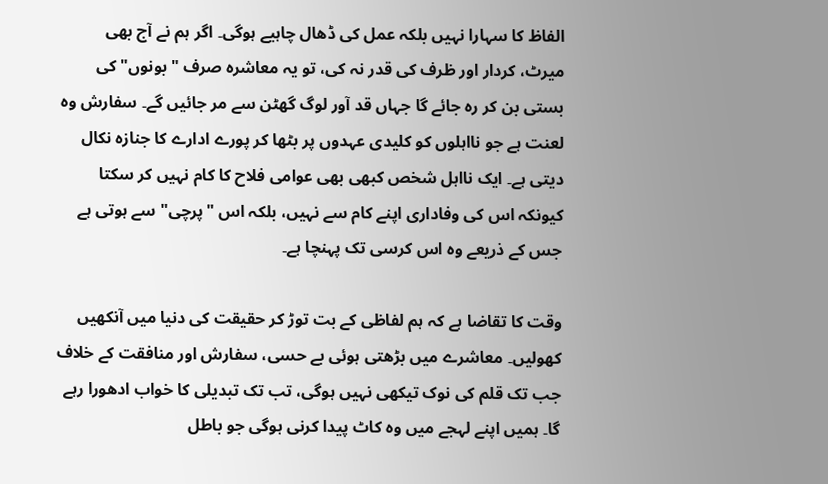الفاظ کا سہارا نہیں بلکہ عمل کی ڈھال چاہیے ہوگی۔ اگر ہم نے آج بھی میرٹ، کردار اور ظرف کی قدر نہ کی، تو یہ معاشرہ صرف "بونوں" کی بستی بن کر رہ جائے گا جہاں قد آور لوگ گھٹن سے مر جائیں گے۔ سفارش وہ لعنت ہے جو نااہلوں کو کلیدی عہدوں پر بٹھا کر پورے ادارے کا جنازہ نکال دیتی ہے۔ ایک نااہل شخص کبھی بھی عوامی فلاح کا کام نہیں کر سکتا کیونکہ اس کی وفاداری اپنے کام سے نہیں، بلکہ اس "پرچی" سے ہوتی ہے جس کے ذریعے وہ اس کرسی تک پہنچا ہے۔

وقت کا تقاضا ہے کہ ہم لفاظی کے بت توڑ کر حقیقت کی دنیا میں آنکھیں کھولیں۔ معاشرے میں بڑھتی ہوئی بے حسی، سفارش اور منافقت کے خلاف جب تک قلم کی نوک تیکھی نہیں ہوگی، تب تک تبدیلی کا خواب ادھورا رہے گا۔ ہمیں اپنے لہجے میں وہ کاٹ پیدا کرنی ہوگی جو باطل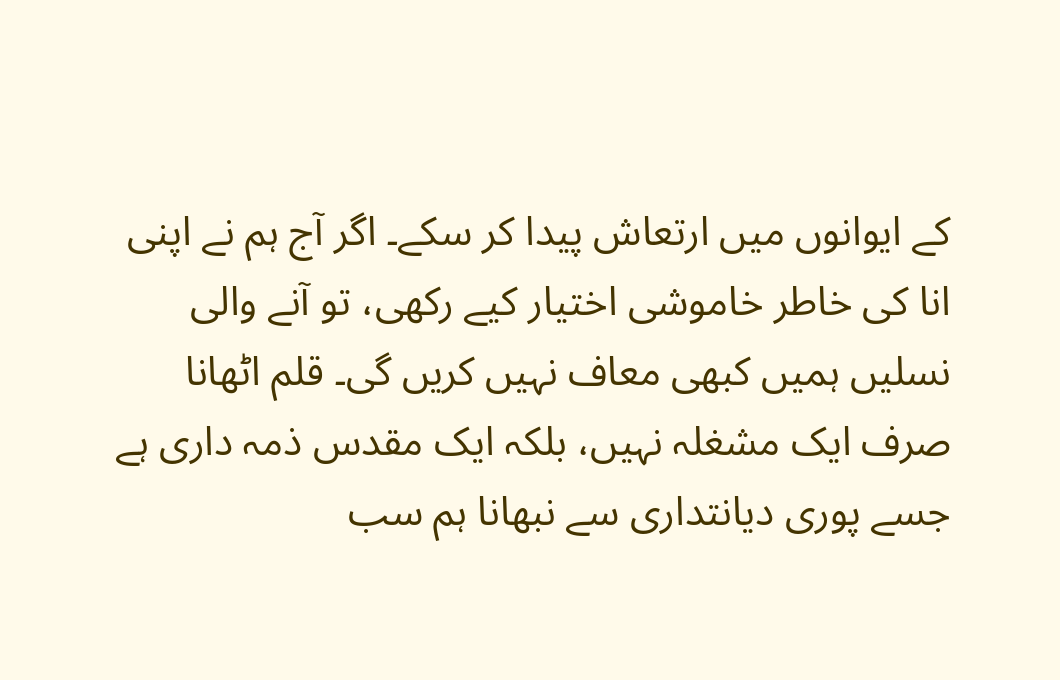کے ایوانوں میں ارتعاش پیدا کر سکے۔ اگر آج ہم نے اپنی انا کی خاطر خاموشی اختیار کیے رکھی، تو آنے والی نسلیں ہمیں کبھی معاف نہیں کریں گی۔ قلم اٹھانا صرف ایک مشغلہ نہیں، بلکہ ایک مقدس ذمہ داری ہے جسے پوری دیانتداری سے نبھانا ہم سب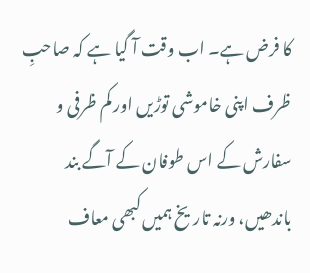کا فرض ہے۔ اب وقت آ گیا ہے کہ صاحبِ ظرف اپنی خاموشی توڑیں اور کم ظرفی و سفارش کے اس طوفان کے آگے بند باندھیں، ورنہ تاریخ ہمیں کبھی معاف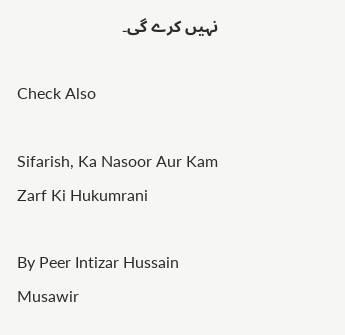نہیں کرے گی۔

Check Also

Sifarish, Ka Nasoor Aur Kam Zarf Ki Hukumrani

By Peer Intizar Hussain Musawir